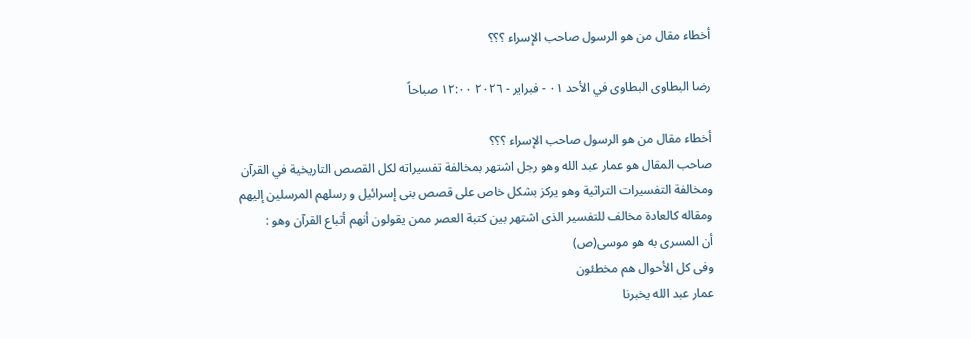أخطاء مقال من هو الرسول صاحب الإسراء ؟؟؟

رضا البطاوى البطاوى في الأحد ٠١ - فبراير - ٢٠٢٦ ١٢:٠٠ صباحاً

أخطاء مقال من هو الرسول صاحب الإسراء ؟؟؟
صاحب المقال هو عمار عبد الله وهو رجل اشتهر بمخالفة تفسيراته لكل القصص التاريخية في القرآن ومخالفة التفسيرات التراثية وهو يركز بشكل خاص على قصص بنى إسرائيل و رسلهم المرسلين إليهم
ومقاله كالعادة مخالف للتفسير الذى اشتهر بين كتبة العصر ممن يقولون أنهم أتباع القرآن وهو :
أن المسرى به هو موسى(ص)
وفى كل الأحوال هم مخطئون
عمار عبد الله يخبرنا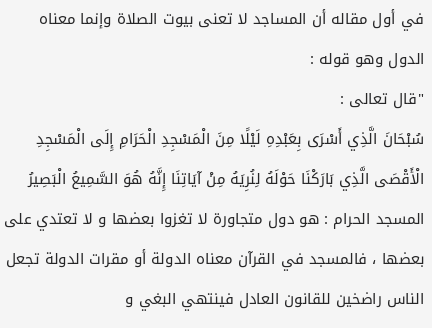في أول مقاله أن المساجد لا تعنى بيوت الصلاة وإنما معناه الدول وهو قوله :
"قال تعالى :
سُبْحَانَ الَّذِي أَسْرَى بِعَبْدِهِ لَيْلًا مِنَ الْمَسْجِدِ الْحَرَامِ إِلَى الْمَسْجِدِ الْأَقْصَى الَّذِي بَارَكْنَا حَوْلَهُ لِنُرِيَهُ مِنْ آيَاتِنَا إِنَّهُ هُوَ السَّمِيعُ الْبَصِيرُ
المسجد الحرام : هو دول متجاورة لا تغزوا بعضها و لا تعتدي على بعضها ، فالمسجد في القرآن معناه الدولة أو مقرات الدولة تجعل الناس راضخين للقانون العادل فينتهي البغي و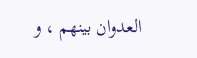العدوان بينهم ، و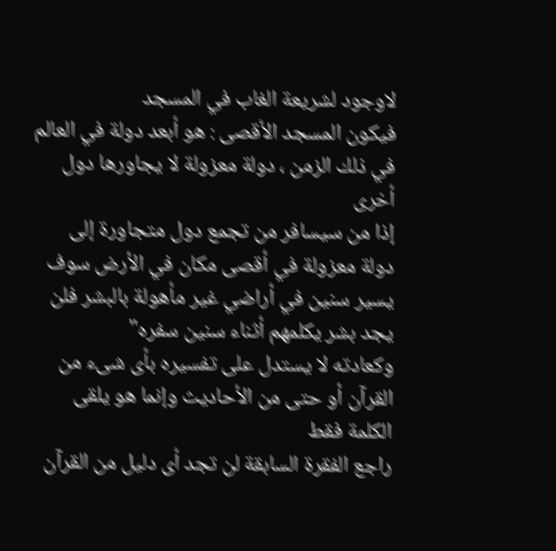لاوجود لشريعة الغاب في المسجد
فيكون المسجد الأقصى : هو أبعد دولة في العالم في ذلك الزمن ، دولة معزولة لا يجاورها دول أخرى
إذا من سيسافر من تجمع دول متجاورة إلى دولة معزولة في أقصى مكان في الأرض سوف يسير سنين في أراضي غير مأهولة بالبشر فلن يجد بشر يكلمهم أثناء سنين سفره"
وكعادته لا يستدل على تفسيره بأى شىء من القرآن أو حتى من الأحاديث وإنما هو يلقى الكلمة فقط
راجع الفقرة السابقة لن تجد أى دليل من القرآن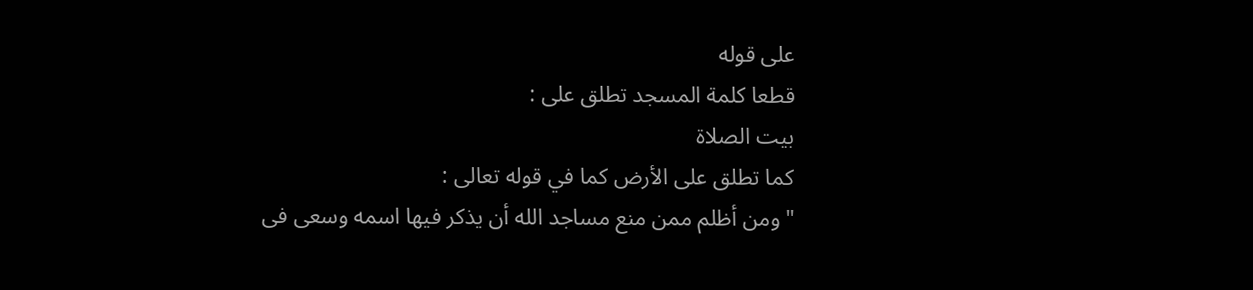على قوله
قطعا كلمة المسجد تطلق على :
بيت الصلاة
كما تطلق على الأرض كما في قوله تعالى :
"ومن أظلم ممن منع مساجد الله أن يذكر فيها اسمه وسعى فى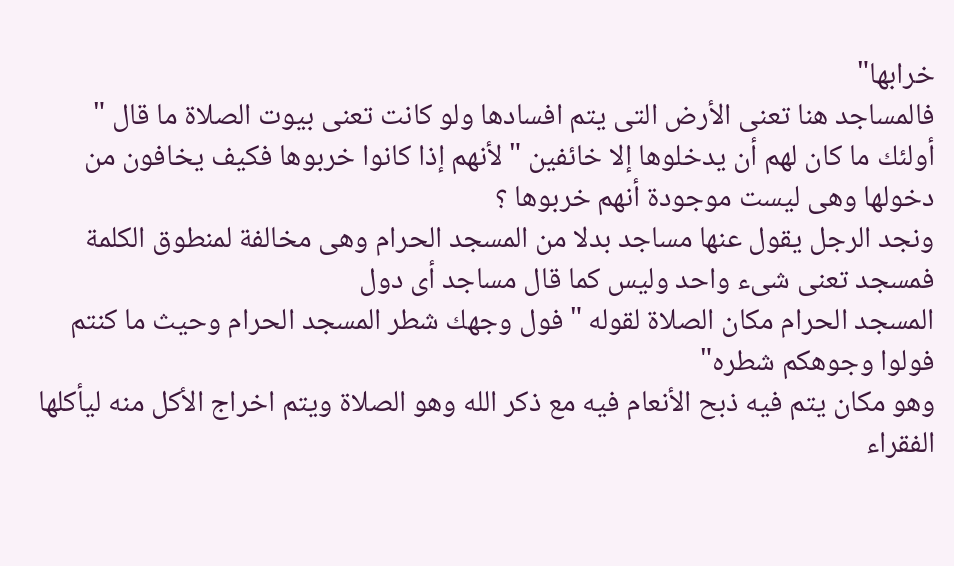خرابها"
فالمساجد هنا تعنى الأرض التى يتم افسادها ولو كانت تعنى بيوت الصلاة ما قال " أولئك ما كان لهم أن يدخلوها إلا خائفين " لأنهم إذا كانوا خربوها فكيف يخافون من دخولها وهى ليست موجودة أنهم خربوها ؟
ونجد الرجل يقول عنها مساجد بدلا من المسجد الحرام وهى مخالفة لمنطوق الكلمة فمسجد تعنى شىء واحد وليس كما قال مساجد أى دول
المسجد الحرام مكان الصلاة لقوله " فول وجهك شطر المسجد الحرام وحيث ما كنتم فولوا وجوهكم شطره"
وهو مكان يتم فيه ذبح الأنعام فيه مع ذكر الله وهو الصلاة ويتم اخراج الأكل منه ليأكلها الفقراء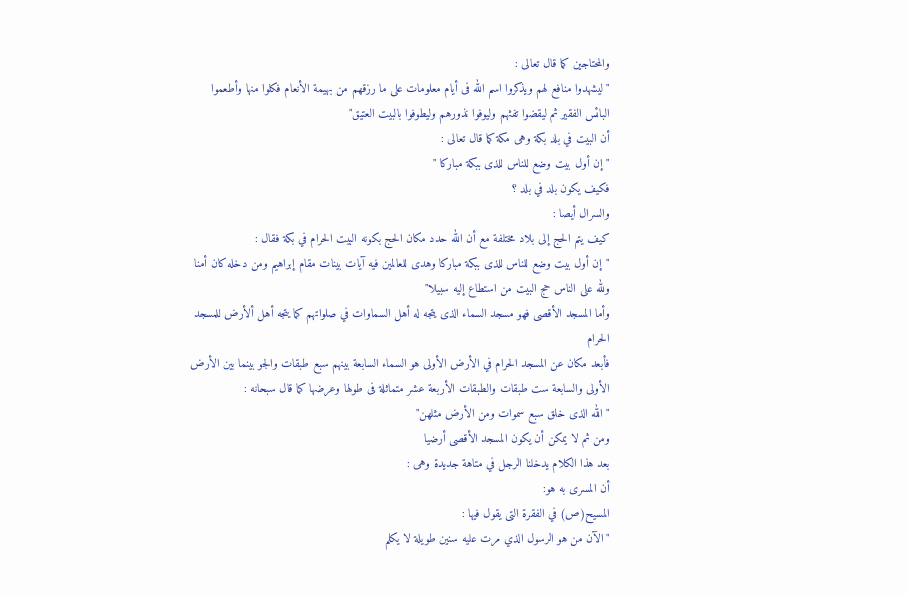والمحتاجين كما قال تعالى :
"ليشهدوا منافع لهم ويذكروا اسم الله فى أيام معلومات على ما رزقهم من بهيمة الأنعام فكلوا منها وأطعموا البائس الفقير ثم ليقضوا تفثهم وليوفوا نذورهم وليطوفوا بالبيت العتيق"
أن البيت في بلد بكة وهى مكة كما قال تعالى :
" إن أول بيت وضع للناس للذى ببكة مباركا "
فكيف يكون بلد في بلد ؟
والسرال أيصا :
كيف يتم الحج إلى بلاد مختلفة مع أن الله حدد مكان الحج بكونه البيت الحرام في بكة فقال :
"إن أول بيت وضع للناس للذى ببكة مباركا وهدى للعالمين فيه آيات بينات مقام إبراهيم ومن دخله كان أمنا ولله على الناس حج البيت من استطاع إليه سبيلا"
وأما المسجد الأقصى فهو مسجد السماء الذى يتجه له أهل السماوات في صلواتهم كما يتجه أهل ألأرض للمسجد الحرام
فأبعد مكان عن المسجد الحرام في الأرض الأولى هو السماء السابعة بينهم سبع طبقات والجو بينما بين الأرض الأولى والسابعة ست طبقات والطبقات الأربعة عشر متماثلة فى طولها وعرضها كما قال سبحانه :
"الله الذى خلق سبع سموات ومن الأرض مثلهن"
ومن ثم لا يمكن أن يكون المسجد الأقصى أرضيا
بعد هذا الكلام يدخلنا الرجل في متاهة جديدة وهى :
أن المسرى به هو:
المسيح(ص) في الفقرة التى يقول فيها :
"الآن من هو الرسول الذي مرت عليه سنين طويلة لا يكلم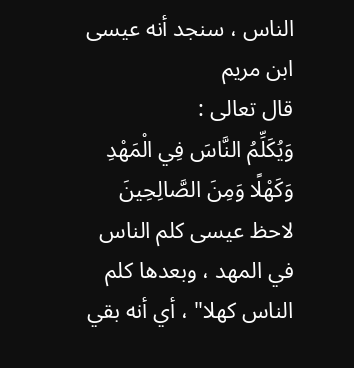الناس ، سنجد أنه عيسى ابن مريم
قال تعالى :
وَيُكَلِّمُ النَّاسَ فِي الْمَهْدِ وَكَهْلًا وَمِنَ الصَّالِحِينَ
لاحظ عيسى كلم الناس في المهد ، وبعدها كلم الناس كهلا" ، أي أنه بقي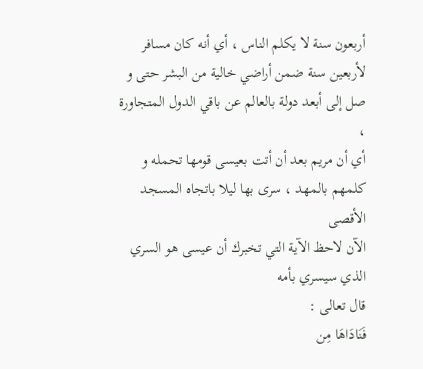أربعون سنة لا يكلم الناس ، أي أنه كان مسافر لأربعين سنة ضمن أراضي خالية من البشر حتى و صل إلى أبعد دولة بالعالم عن باقي الدول المتجاورة ،
أي أن مريم بعد أن أتت بعيسى قومها تحمله و كلمهم بالمهد ، سرى بها ليلا باتجاه المسجد الأقصى
الآن لاحظ الآية التي تخبرك أن عيسى هو السري الذي سيسري بأمه
قال تعالى :
فَنَادَاهَا مِن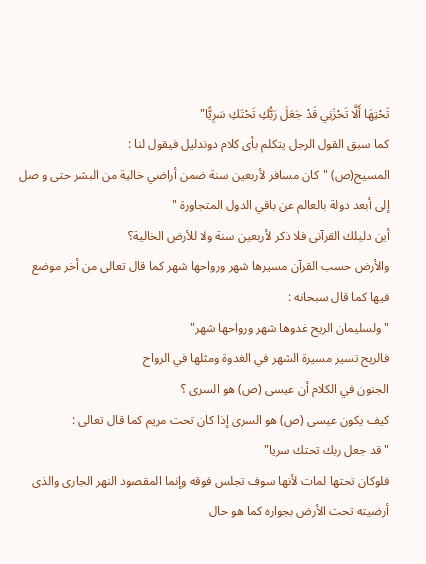تَحْتِهَا أَلَّا تَحْزَنِي قَدْ جَعَلَ رَبُّكِ تَحْتَكِ سَرِيًّا"
كما سبق القول الرجل يتكلم بأى كلام دوندليل فيقول لنا :
المسيح(ص) "كان مسافر لأربعين سنة ضمن أراضي خالية من البشر حتى و صل إلى أبعد دولة بالعالم عن باقي الدول المتجاورة "
أين دليلك القرآنى فلا ذكر لأربعين سنة ولا للأرض الخالية؟
والأرض حسب القرآن مسيرها شهر ورواحها شهر كما قال تعالى من أخر موضع فيها كما قال سبحانه :
"ولسليمان الريح غدوها شهر ورواحها شهر"
فالريح تسير مسيرة الشهر في الغدوة ومثلها في الرواح
الجنون في الكلام أن عيسى (ص) هو السرى ؟
كيف يكون عيسى (ص) هو السرى إذا كان تحت مريم كما قال تعالى :
" قد جعل ربك تحتك سريا"
فلوكان تحتها لمات لأنها سوف تجلس فوقه وإنما المقصود النهر الجارى والذى أرضيته تحت الأرض بجواره كما هو حال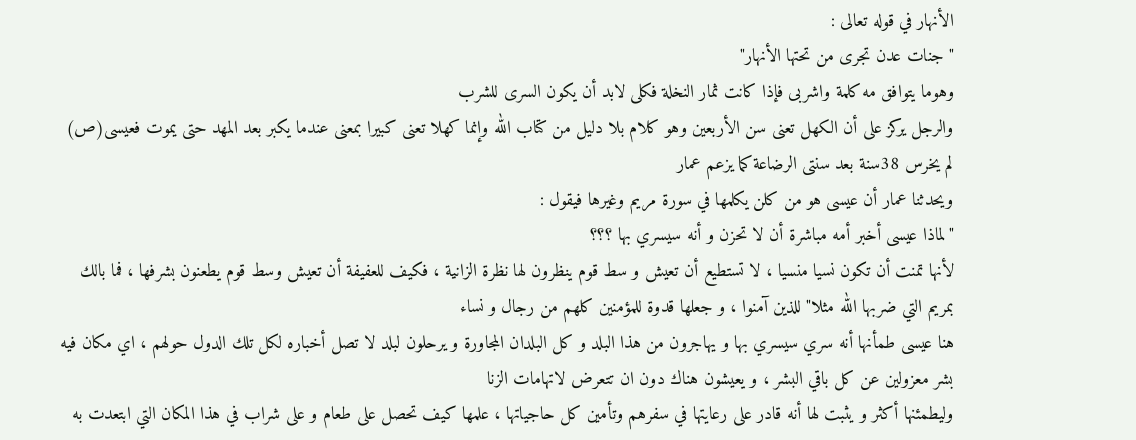الأنهار في قوله تعالى :
" جنات عدن تجرى من تحتها الأنهار"
وهوما يتوافق مه كلمة واشربى فإذا كانت ثمار النخلة فكلى لابد أن يكون السرى للشرب
والرجل يركز على أن الكهل تعنى سن الأربعين وهو كلام بلا دليل من كتاب الله وإنما كهلا تعنى كبيرا بمعنى عندما يكبر بعد المهد حتى يموت فعيسى(ص) لم يخرس 38سنة بعد سنتى الرضاعة كما يزعم عمار
ويحدثنا عمار أن عيسى هو من كلن يكلمها في سورة مريم وغيرها فيقول :
"لماذا عيسى أخبر أمه مباشرة أن لا تحزن و أنه سيسري بها ؟؟؟
لأنها تمنت أن تكون نسيا منسيا ، لا تستطيع أن تعيش و سط قوم ينظرون لها نظرة الزانية ، فكيف للعفيفة أن تعيش وسط قوم يطعنون بشرفها ، فما بالك بمريم التي ضربها الله مثلا" للذين آمنوا ، و جعلها قدوة للمؤمنين كلهم من رجال و نساء
هنا عيسى طمأنها أنه سري سيسري بها و يهاجرون من هذا البلد و كل البلدان المجاورة و يرحلون لبلد لا تصل أخباره لكل تلك الدول حولهم ، اي مكان فيه بشر معزولين عن كل باقي البشر ، و يعيشون هناك دون ان تتعرض لاتهامات الزنا
وليطمئنها أكثر و يثبت لها أنه قادر على رعايتها في سفرهم وتأمين كل حاجياتها ، علمها كيف تحصل على طعام و على شراب في هذا المكان التي ابتعدت به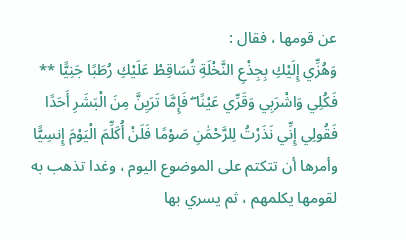عن قومها ، فقال :
وَهُزِّي إِلَيْكِ بِجِذْعِ النَّخْلَةِ تُسَاقِطْ عَلَيْكِ رُطَبًا جَنِيًّا ** فَكُلِي وَاشْرَبِي وَقَرِّي عَيْنًا ۖ فَإِمَّا تَرَيِنَّ مِنَ الْبَشَرِ أَحَدًا فَقُولِي إِنِّي نَذَرْتُ لِلرَّحْمَٰنِ صَوْمًا فَلَنْ أُكَلِّمَ الْيَوْمَ إِنسِيًّا
وأمرها أن تتكتم على الموضوع اليوم ، وغدا تذهب به لقومها يكلمهم ، ثم يسري بها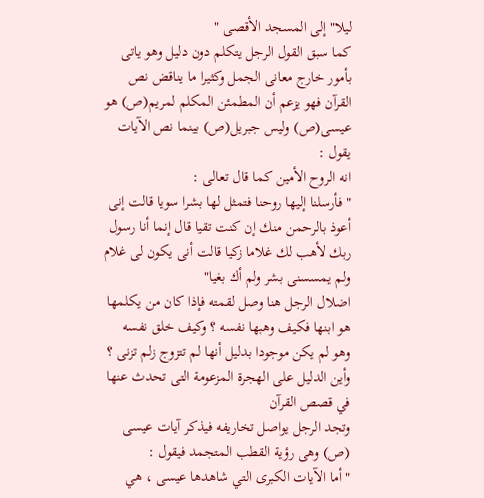ليلا" إلى المسجد الأقصى "
كما سبق القول الرجل يتكلم دون دليل وهو ياتى بأمور خارج معانى الجمل وكثيرا ما يناقض نص القرآن فهو يزعم أن المطمئن المكلم لمريم(ص) هو عيسى(ص) وليس جبريل(ص) بينما نص الآيات يقول :
انه الروح الأمين كما قال تعالى :
" فأرسلنا إليها روحنا فتمثل لها بشرا سويا قالت إنى أعوذ بالرحمن منك إن كنت تقيا قال إنما أنا رسول ربك لأهب لك غلاما زكيا قالت أنى يكون لى غلام ولم يمسسنى بشر ولم أك بغيا"
اضلال الرجل هنا وصل لقمته فإذا كان من يكلمها هو ابنها فكيف وهبها نفسه ؟ وكيف خلق نفسه وهو لم يكن موجودا بدليل أنها لم تتزوج زلم تزنى ؟
وأين الدليل على الهجرة المزعومة التى تحدث عنها في قصص القرآن
وتجد الرجل يواصل تخاريفه فيذكر آيات عيسى (ص) وهى رؤية القطب المتجمد فيقول :
"أما الآيات الكبرى التي شاهدها عيسى ، هي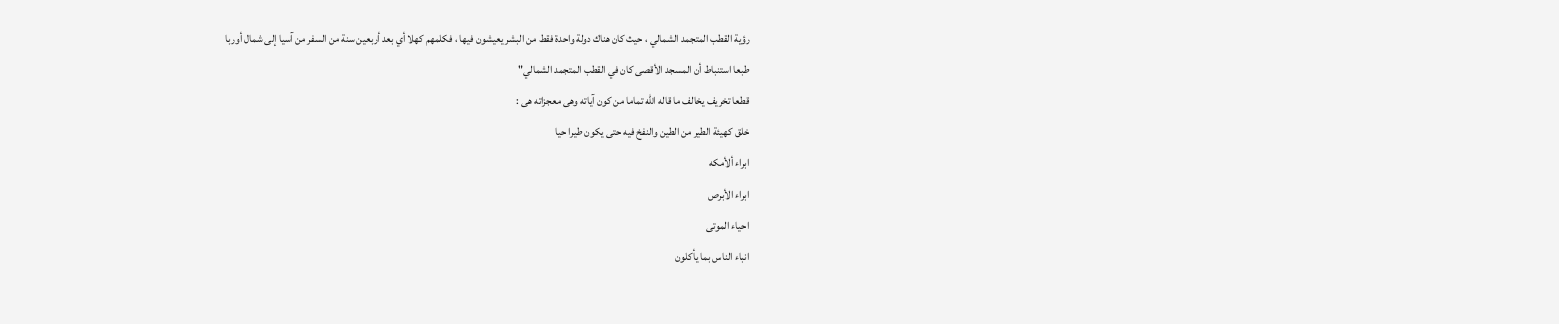رؤية القطب المتجمد الشمالي ، حيث كان هناك دولة واحدة فقط من البشر يعيشون فيها ، فكلمهم كهلا أي بعد أربعين سنة من السفر من آسيا إلى شمال أوربا
طبعا استنباط أن المسجد الأقصى كان في القطب المتجمد الشمالي"
قطعا تخريف يخالف ما قاله الله تماما من كون آياته وهى معجزاته هى :
خلق كهيئة الطير من الطين والنفخ فيه حتى يكون طيرا حيا
ابراء ألأمكه
ابراء الأبرص
احياء الموتى
انباء الناس بما يأكلون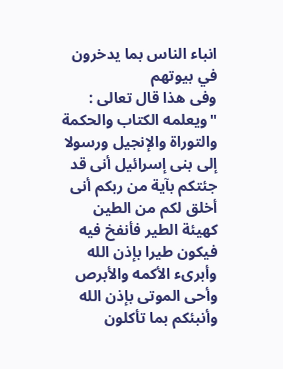انباء الناس بما يدخرون في بيوتهم
وفى هذا قال تعالى :
"ويعلمه الكتاب والحكمة والتوراة والإنجيل ورسولا إلى بنى إسرائيل أنى قد جئتكم بآية من ربكم أنى أخلق لكم من الطين كهيئة الطير فأنفخ فيه فيكون طيرا بإذن الله وأبرىء الأكمه والأبرص وأحى الموتى بإذن الله وأنبئكم بما تأكلون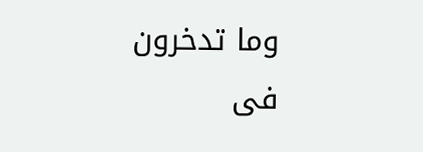وما تدخرون فى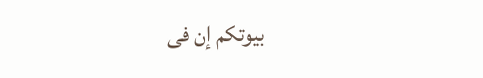بيوتكم إن فى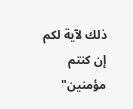ذلك لآية لكم إن كنتم مؤمنين"